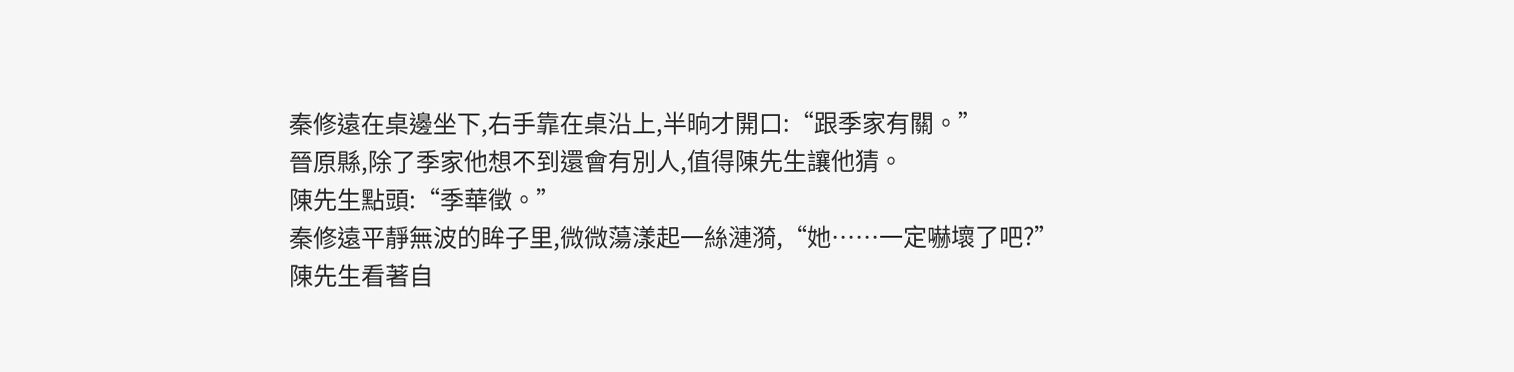秦修遠在桌邊坐下,右手靠在桌沿上,半晌才開口:“跟季家有關。”
晉原縣,除了季家他想不到還會有別人,值得陳先生讓他猜。
陳先生點頭:“季華徵。”
秦修遠平靜無波的眸子里,微微蕩漾起一絲漣漪,“她……一定嚇壞了吧?”
陳先生看著自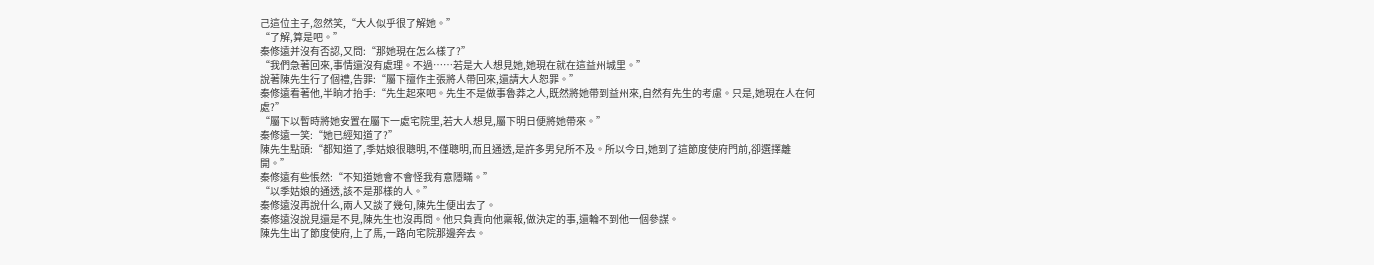己這位主子,忽然笑,“大人似乎很了解她。”
“了解,算是吧。”
秦修遠并沒有否認,又問:“那她現在怎么樣了?”
“我們急著回來,事情還沒有處理。不過……若是大人想見她,她現在就在這益州城里。”
說著陳先生行了個禮,告罪:“屬下擅作主張將人帶回來,還請大人恕罪。”
秦修遠看著他,半晌才抬手:“先生起來吧。先生不是做事魯莽之人,既然將她帶到益州來,自然有先生的考慮。只是,她現在人在何處?”
“屬下以暫時將她安置在屬下一處宅院里,若大人想見,屬下明日便將她帶來。”
秦修遠一笑:“她已經知道了?”
陳先生點頭:“都知道了,季姑娘很聰明,不僅聰明,而且通透,是許多男兒所不及。所以今日,她到了這節度使府門前,卻選擇離開。”
秦修遠有些悵然:“不知道她會不會怪我有意隱瞞。”
“以季姑娘的通透,該不是那樣的人。”
秦修遠沒再說什么,兩人又談了幾句,陳先生便出去了。
秦修遠沒說見還是不見,陳先生也沒再問。他只負責向他稟報,做決定的事,還輪不到他一個參謀。
陳先生出了節度使府,上了馬,一路向宅院那邊奔去。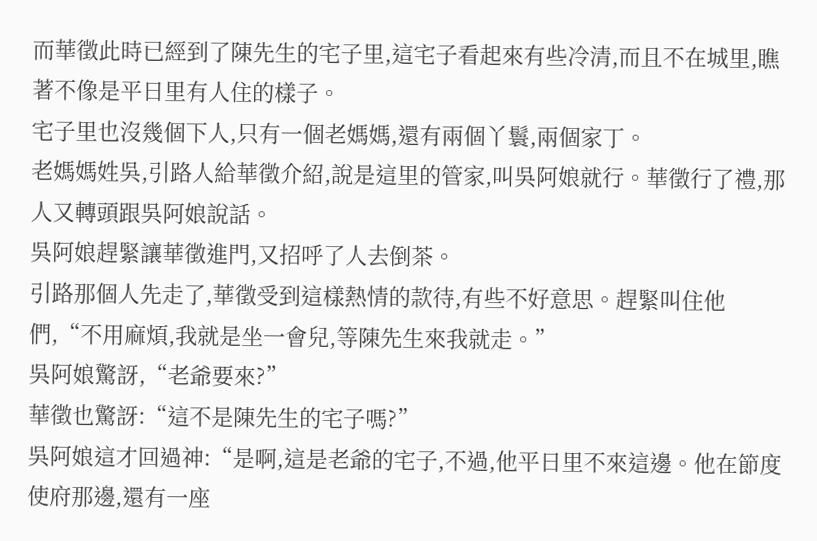而華徵此時已經到了陳先生的宅子里,這宅子看起來有些冷清,而且不在城里,瞧著不像是平日里有人住的樣子。
宅子里也沒幾個下人,只有一個老媽媽,還有兩個丫鬟,兩個家丁。
老媽媽姓吳,引路人給華徵介紹,說是這里的管家,叫吳阿娘就行。華徵行了禮,那人又轉頭跟吳阿娘說話。
吳阿娘趕緊讓華徵進門,又招呼了人去倒茶。
引路那個人先走了,華徵受到這樣熱情的款待,有些不好意思。趕緊叫住他們,“不用麻煩,我就是坐一會兒,等陳先生來我就走。”
吳阿娘驚訝,“老爺要來?”
華徵也驚訝:“這不是陳先生的宅子嗎?”
吳阿娘這才回過神:“是啊,這是老爺的宅子,不過,他平日里不來這邊。他在節度使府那邊,還有一座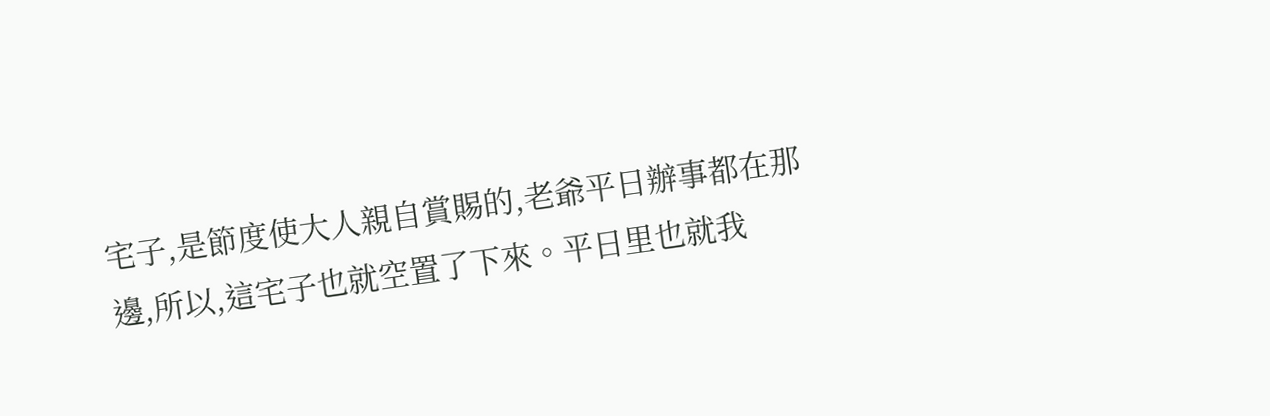宅子,是節度使大人親自賞賜的,老爺平日辦事都在那邊,所以,這宅子也就空置了下來。平日里也就我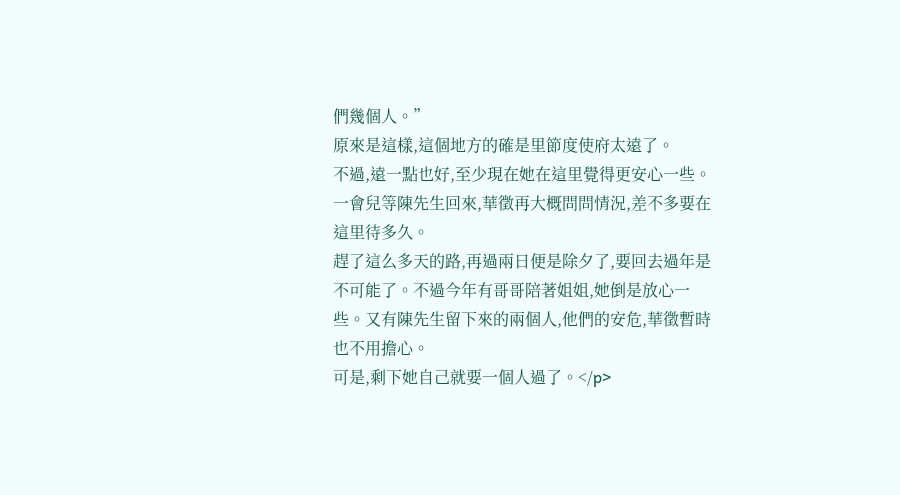們幾個人。”
原來是這樣,這個地方的確是里節度使府太遠了。
不過,遠一點也好,至少現在她在這里覺得更安心一些。
一會兒等陳先生回來,華徵再大概問問情況,差不多要在這里待多久。
趕了這么多天的路,再過兩日便是除夕了,要回去過年是不可能了。不過今年有哥哥陪著姐姐,她倒是放心一些。又有陳先生留下來的兩個人,他們的安危,華徵暫時也不用擔心。
可是,剩下她自己就要一個人過了。</p>